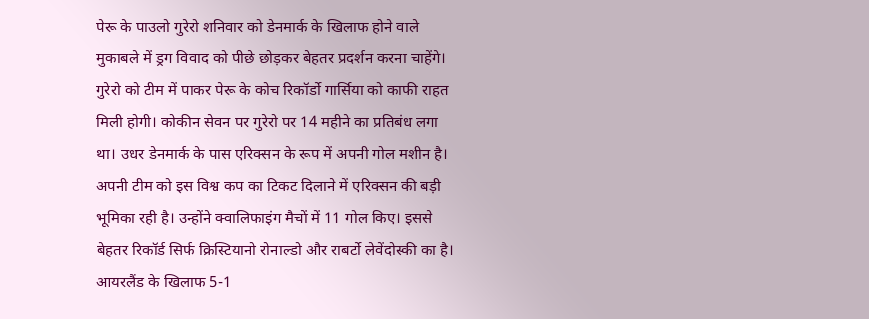पेरू के पाउलो गुरेरो शनिवार को डेनमार्क के खिलाफ होने वाले मुकाबले में ड्रग विवाद को पीछे छोड़कर बेहतर प्रदर्शन करना चाहेंगे। गुरेरो को टीम में पाकर पेरू के कोच रिकॉर्डो गार्सिया को काफी राहत मिली होगी। कोकीन सेवन पर गुरेरो पर 14 महीने का प्रतिबंध लगा था। उधर डेनमार्क के पास एरिक्सन के रूप में अपनी गोल मशीन है।
अपनी टीम को इस विश्व कप का टिकट दिलाने में एरिक्सन की बड़ी भूमिका रही है। उन्होंने क्वालिफाइंग मैचों में 11 गोल किए। इससे बेहतर रिकॉर्ड सिर्फ क्रिस्टियानो रोनाल्डो और राबर्टो लेवेंदोस्की का है। आयरलैंड के खिलाफ 5-1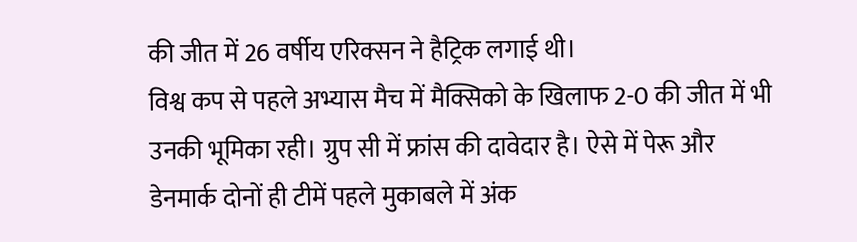की जीत में 26 वर्षीय एरिक्सन ने हैट्रिक लगाई थी।
विश्व कप से पहले अभ्यास मैच में मैक्सिको के खिलाफ 2-0 की जीत में भी उनकी भूमिका रही। ग्रुप सी में फ्रांस की दावेदार है। ऐसे में पेरू और डेनमार्क दोनों ही टीमें पहले मुकाबले में अंक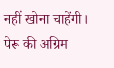नहीं खोना चाहेंगी। पेरू की अग्रिम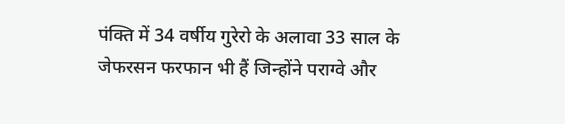पंक्ति में 34 वर्षीय गुरेरो के अलावा 33 साल के जेफरसन फरफान भी हैं जिन्होंने पराग्वे और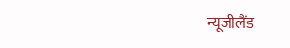न्यूजीलैंड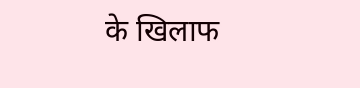के खिलाफ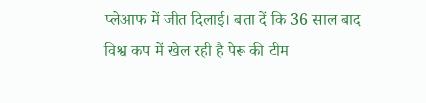प्लेआफ में जीत दिलाई। बता दें कि 36 साल बाद विश्व कप में खेल रही है पेरू की टीम